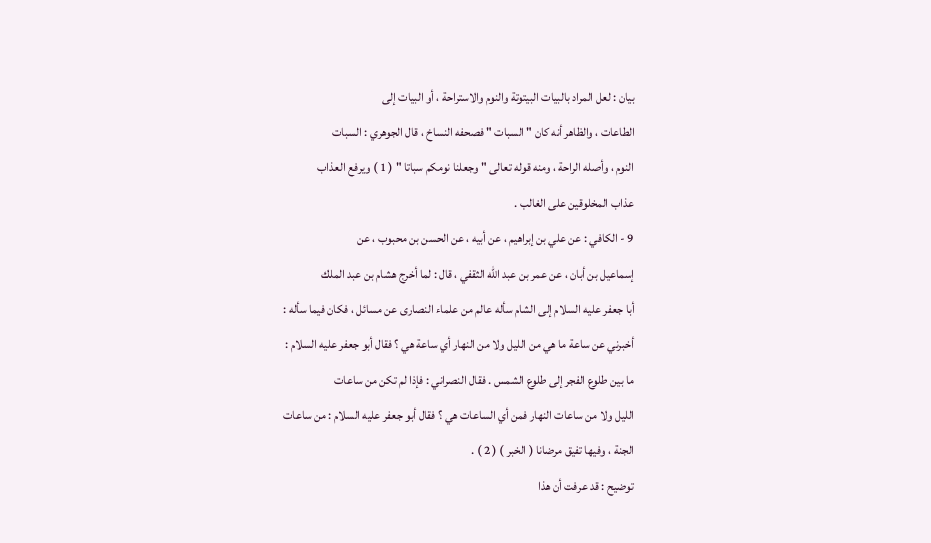بيان : لعل المراد بالبيات البيتوتة والنوم والاستراحة ، أو البيات إلى
الطاعات ، والظاهر أنه كان " السبات " فصحفه النساخ ، قال الجوهري : السبات
النوم ، وأصله الراحة ، ومنه قوله تعالى " وجعلنا نومكم سباتا " ( 1 ) ويرفع العذاب
عذاب المخلوقين على الغالب .
9 - الكافي : عن علي بن إبراهيم ، عن أبيه ، عن الحسن بن محبوب ، عن
إسماعيل بن أبان ، عن عمر بن عبد الله الثقفي ، قال : لما أخرج هشام بن عبد الملك
أبا جعفر عليه السلام إلى الشام سأله عالم من علماء النصارى عن مسائل ، فكان فيما سأله :
أخبرني عن ساعة ما هي من الليل ولا من النهار أي ساعة هي ؟ فقال أبو جعفر عليه السلام :
ما بين طلوع الفجر إلى طلوع الشمس . فقال النصراني : فإذا لم تكن من ساعات
الليل ولا من ساعات النهار فمن أي الساعات هي ؟ فقال أبو جعفر عليه السلام : من ساعات
الجنة ، وفيها تفيق مرضانا ( الخبر ) ( 2 ) .
توضيح : قد عرفت أن هذا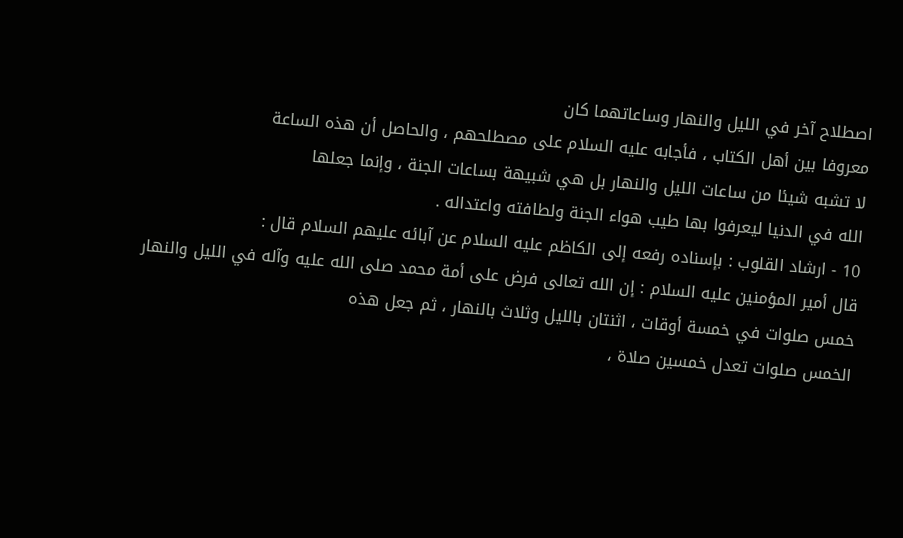اصطلاح آخر في الليل والنهار وساعاتهما كان
معروفا بين أهل الكتاب ، فأجابه عليه السلام على مصطلحهم ، والحاصل أن هذه الساعة
لا تشبه شيئا من ساعات الليل والنهار بل هي شبيهة بساعات الجنة ، وإنما جعلها
الله في الدنيا ليعرفوا بها طيب هواء الجنة ولطافته واعتداله .
10 - ارشاد القلوب : بإسناده رفعه إلى الكاظم عليه السلام عن آبائه عليهم السلام قال :
قال أمير المؤمنين عليه السلام : إن الله تعالى فرض على أمة محمد صلى الله عليه وآله في الليل والنهار
خمس صلوات في خمسة أوقات ، اثنتان بالليل وثلاث بالنهار ، ثم جعل هذه
الخمس صلوات تعدل خمسين صلاة ،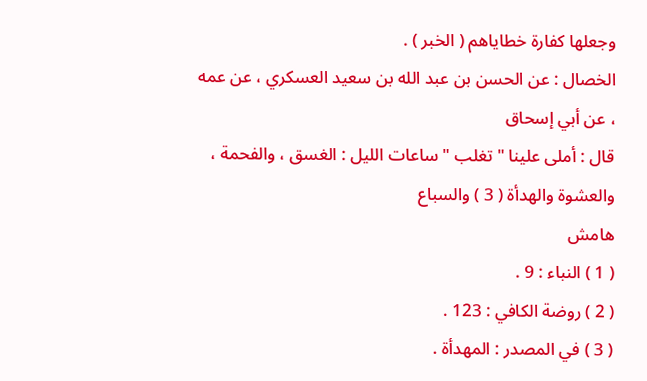وجعلها كفارة خطاياهم ( الخبر ) .
الخصال : عن الحسن بن عبد الله بن سعيد العسكري ، عن عمه ، عن أبي إسحاق
قال : أملى علينا " تغلب " ساعات الليل : الغسق ، والفحمة ، والعشوة والهدأة ( 3 ) والسباع
هامش
( 1 ) النباء : 9 .
( 2 ) روضة الكافي : 123 .
( 3 ) في المصدر : المهدأة .